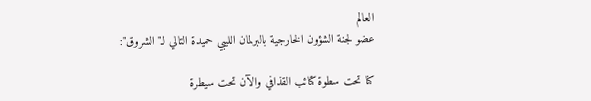العالم
عضو لجنة الشؤون الخارجية بالبرلمان الليبي حميدة التالي لـ"الشروق":

كنا تحت سطوة كتائب القذافي والآن تحت سيطرة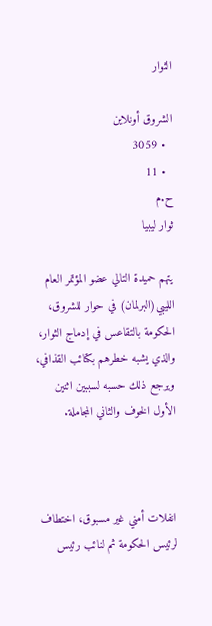الثوار

الشروق أونلاين
  • 3059
  • 11
ح.م
ثوار ليبيا

يتهم حميدة التالي عضو المؤتمر العام الليبي(البرلمان) في حوار للشروق، الحكومة بالتقاعس في إدماج الثوار، والذي يشبه خطرهم بكتائب القذافي، ويرجع ذلك حسبه لسببين اثنين الأول الخوف والثاني المجاملة.



انفلات أمني غير مسبوق، اختطاف لرئيس الحكومة ثم لنائب رئيس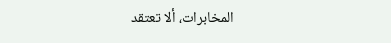المخابرات، ألا تعتقد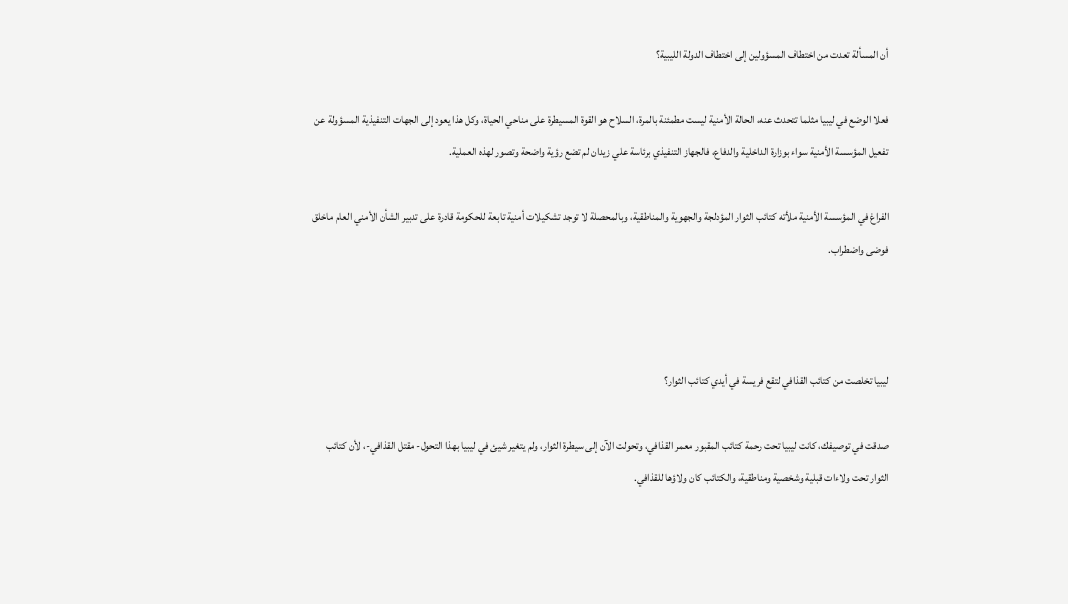أن المسألة تعدت من اختطاف المسؤولين إلى اختطاف الدولة الليبية؟

فعلا الوضع في ليبيا مثلما تتحدث عنه، الحالة الأمنية ليست مطمئنة بالمرة، السلاح هو القوة المسيطرة على مناحي الحياة، وكل هذا يعود إلى الجهات التنفيذية المسؤولة عن تفعيل المؤسسة الأمنية سواء بوزارة الداخلية والدفاع، فالجهاز التنفيذي برئاسة علي زيدان لم تضع رؤية واضحة وتصور لهذه العملية.

الفراغ في المؤسسة الأمنية ملأته كتائب الثوار المؤدلجة والجهوية والمناطقية، وبالمحصلة لا توجد تشكيلات أمنية تابعة للحكومة قادرة على تدبير الشأن الأمني العام ماخلق فوضى واضطراب.



ليبيا تخلصت من كتائب القذافي لتقع فريسة في أيدي كتائب الثوار؟

صدقت في توصيفك، كانت ليبيا تحت رحمة كتائب المقبور معمر القذافي، وتحولت الآن إلى سيطرة الثوار، ولم يتغير شيئ في ليبيا بهذا التحول- مقتل القذافي-، لأن كتائب الثوار تحت ولاءات قبلية وشخصية ومناطقية، والكتائب كان ولاؤها للقذافي.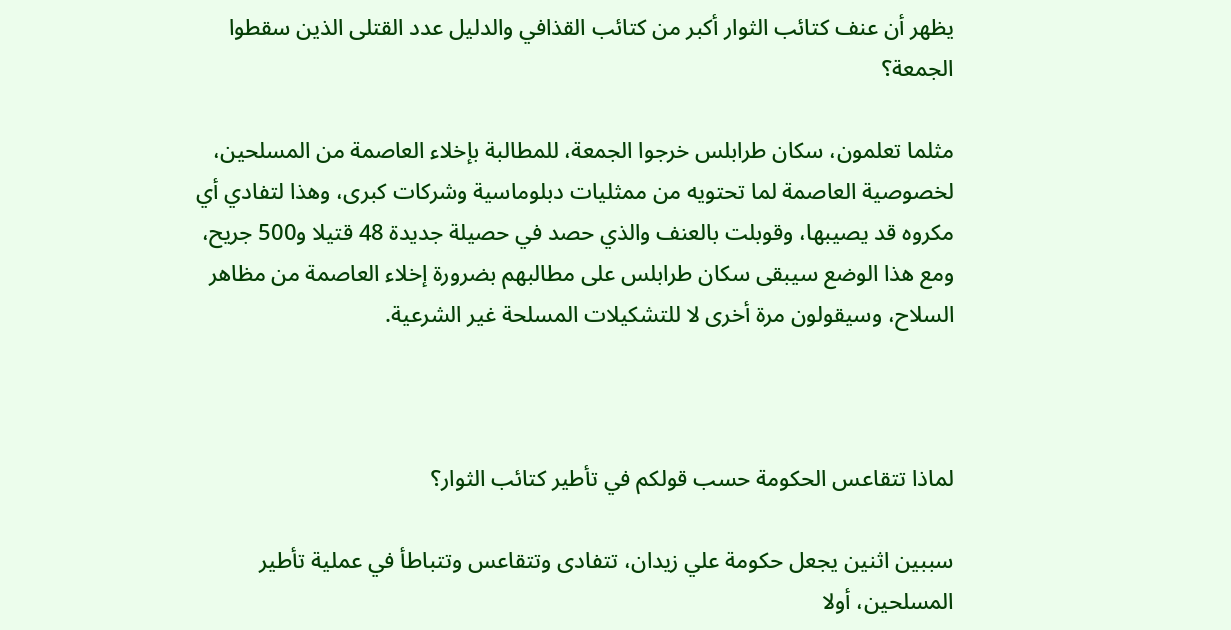يظهر أن عنف كتائب الثوار أكبر من كتائب القذافي والدليل عدد القتلى الذين سقطوا الجمعة؟

مثلما تعلمون، سكان طرابلس خرجوا الجمعة، للمطالبة بإخلاء العاصمة من المسلحين، لخصوصية العاصمة لما تحتويه من ممثليات دبلوماسية وشركات كبرى، وهذا لتفادي أي مكروه قد يصيبها، وقوبلت بالعنف والذي حصد في حصيلة جديدة 48 قتيلا و500 جريح، ومع هذا الوضع سيبقى سكان طرابلس على مطالبهم بضرورة إخلاء العاصمة من مظاهر السلاح، وسيقولون مرة أخرى لا للتشكيلات المسلحة غير الشرعية.



لماذا تتقاعس الحكومة حسب قولكم في تأطير كتائب الثوار؟

سببين اثنين يجعل حكومة علي زيدان، تتفادى وتتقاعس وتتباطأ في عملية تأطير المسلحين، أولا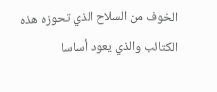الخوف من السلاح الذي تحوزه هذه الكتائب والذي يعود أساسا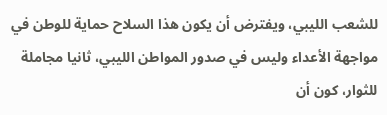للشعب الليبي، ويفترض أن يكون هذا السلاح حماية للوطن في مواجهة الأعداء وليس في صدور المواطن الليبي، ثانيا مجاملة للثوار، كون أن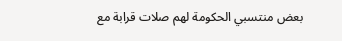بعض منتسبي الحكومة لهم صلات قرابة مع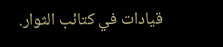قيادات في كتائب الثوار.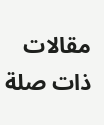مقالات ذات صلة